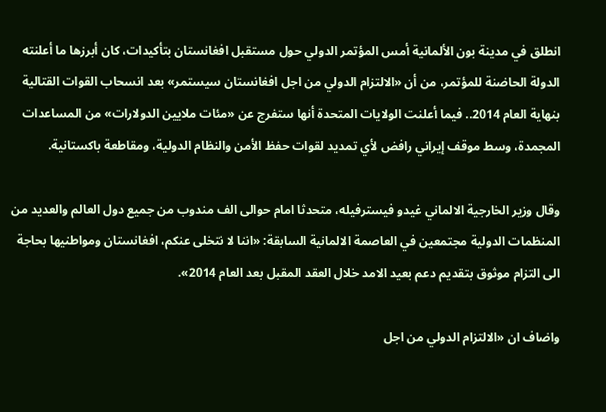انطلق في مدينة بون الألمانية أمس المؤتمر الدولي حول مستقبل افغانستان بتأكيدات، كان أبرزها ما أعلنته الدولة الحاضنة للمؤتمر، من أن «الالتزام الدولي من اجل افغانستان سيستمر» بعد انسحاب القوات القتالية بنهاية العام 2014.. فيما أعلنت الولايات المتحدة أنها ستفرج عن «مئات ملايين الدولارات» من المساعدات المجمدة، وسط موقف إيراني رافض لأي تمديد لقوات حفظ الأمن والنظام الدولية، ومقاطعة باكستانية.

وقال وزير الخارجية الالماني غيدو فيسترفيله، متحدثا امام حوالى الف مندوب من جميع دول العالم والعديد من المنظمات الدولية مجتمعين في العاصمة الالمانية السابقة: «اننا لا نتخلى عنكم، افغانستان ومواطنيها بحاجة الى التزام موثوق بتقديم دعم بعيد الامد خلال العقد المقبل بعد العام 2014».

واضاف ان «الالتزام الدولي من اجل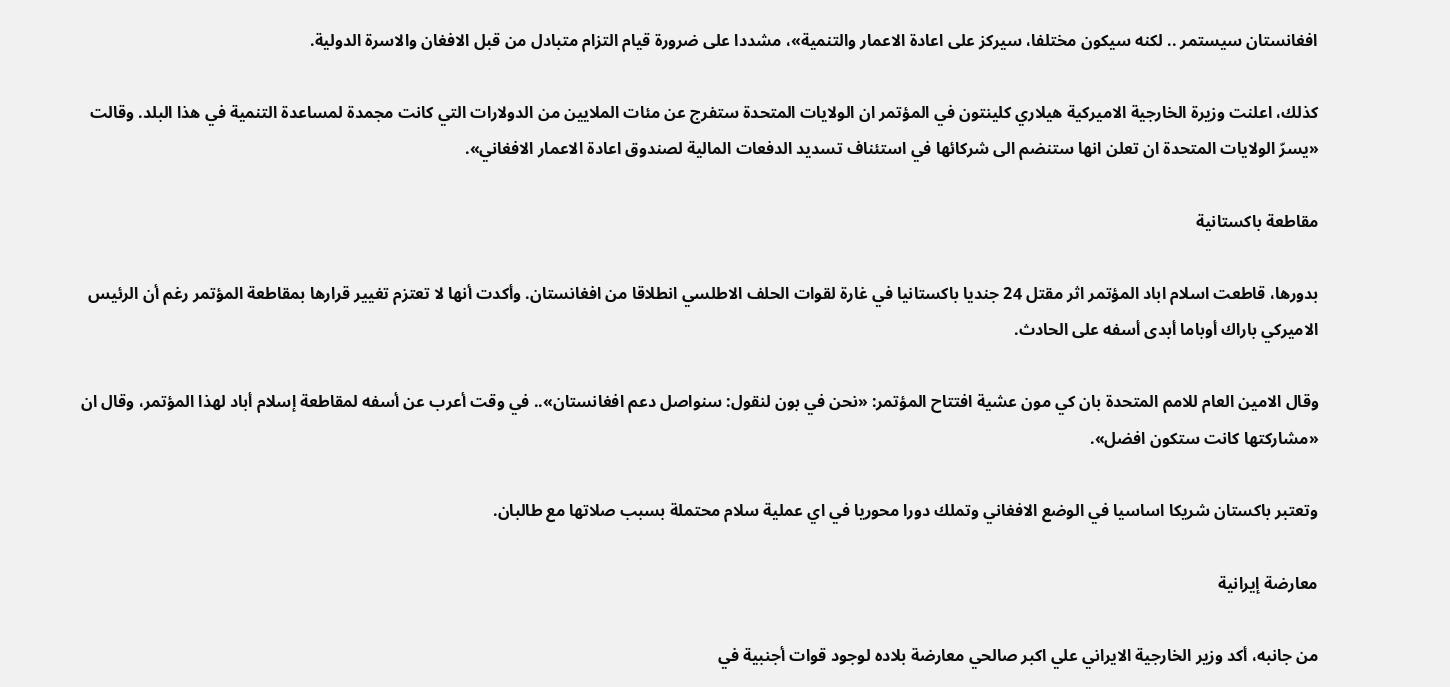افغانستان سيستمر .. لكنه سيكون مختلفا، سيركز على اعادة الاعمار والتنمية»، مشددا على ضرورة قيام التزام متبادل من قبل الافغان والاسرة الدولية.

كذلك، اعلنت وزيرة الخارجية الاميركية هيلاري كلينتون في المؤتمر ان الولايات المتحدة ستفرج عن مئات الملايين من الدولارات التي كانت مجمدة لمساعدة التنمية في هذا البلد. وقالت «يسرّ الولايات المتحدة ان تعلن انها ستنضم الى شركائها في استئناف تسديد الدفعات المالية لصندوق اعادة الاعمار الافغاني».

مقاطعة باكستانية

بدورها، قاطعت اسلام اباد المؤتمر اثر مقتل 24 جنديا باكستانيا في غارة لقوات الحلف الاطلسي انطلاقا من افغانستان. وأكدت أنها لا تعتزم تغيير قرارها بمقاطعة المؤتمر رغم أن الرئيس الاميركي باراك أوباما أبدى أسفه على الحادث.

وقال الامين العام للامم المتحدة بان كي مون عشية افتتاح المؤتمر: «نحن في بون لنقول: سنواصل دعم افغانستان».. في وقت أعرب عن أسفه لمقاطعة إسلام أباد لهذا المؤتمر، وقال ان «مشاركتها كانت ستكون افضل».

وتعتبر باكستان شريكا اساسيا في الوضع الافغاني وتملك دورا محوريا في اي عملية سلام محتملة بسبب صلاتها مع طالبان.

معارضة إيرانية

من جانبه، أكد وزير الخارجية الايراني علي اكبر صالحي معارضة بلاده لوجود قوات أجنبية في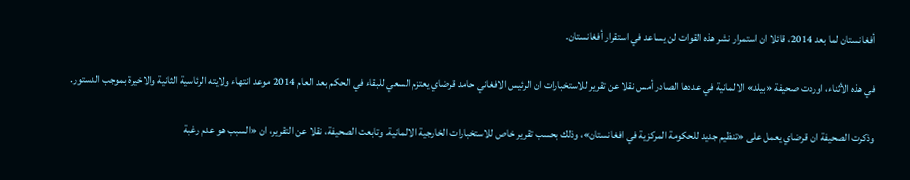أفغانستان لما بعد 2014، قائلا ان استمرار نشر هذه القوات لن يساعد في استقرار أفغانستان.

في هذه الأثناء، اوردت صحيفة «بيلد» الالمانية في عددها الصادر أمس نقلا عن تقرير للاستخبارات ان الرئيس الافغاني حامد قرضاي يعتزم السعي للبقاء في الحكم بعد العام 2014 موعد انتهاء ولايته الرئاسية الثانية والاخيرة بموجب الدستور.

وذكرت الصحيفة ان قرضاي يعمل على «تنظيم جديد للحكومة المركزية في افغانستان»، وذلك بحسب تقرير خاص للاستخبارات الخارجية الالمانية. وتابعت الصحيفة، نقلا عن التقرير، ان «السبب هو عدم رغبة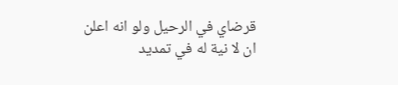قرضاي في الرحيل ولو انه اعلن ان لا نية له في تمديد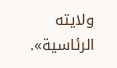ولايته الرئاسية».